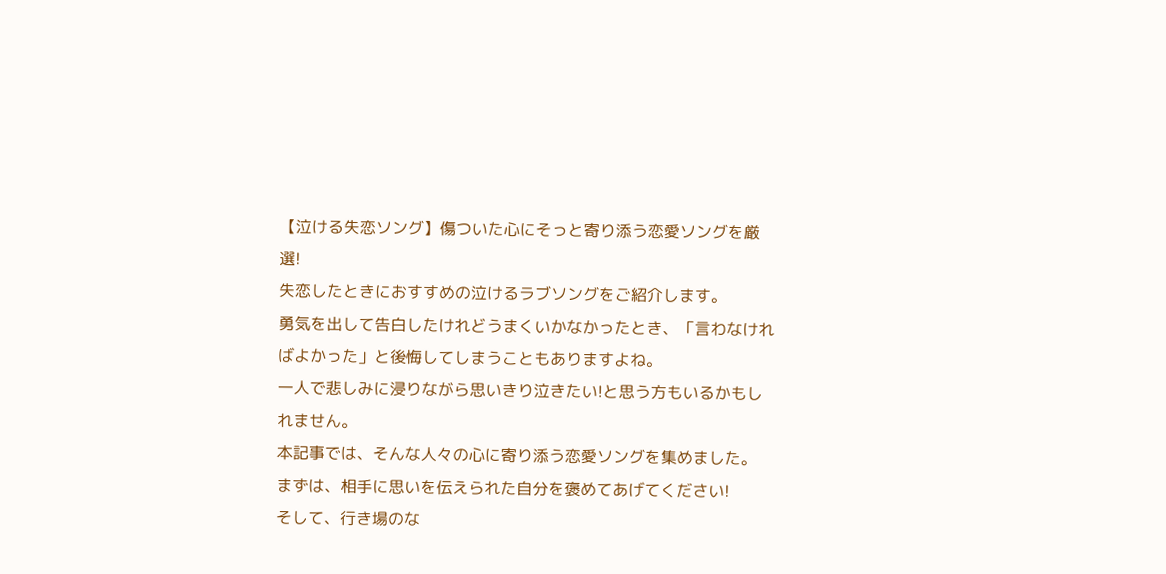【泣ける失恋ソング】傷ついた心にそっと寄り添う恋愛ソングを厳選!
失恋したときにおすすめの泣けるラブソングをご紹介します。
勇気を出して告白したけれどうまくいかなかったとき、「言わなければよかった」と後悔してしまうこともありますよね。
一人で悲しみに浸りながら思いきり泣きたい!と思う方もいるかもしれません。
本記事では、そんな人々の心に寄り添う恋愛ソングを集めました。
まずは、相手に思いを伝えられた自分を褒めてあげてください!
そして、行き場のな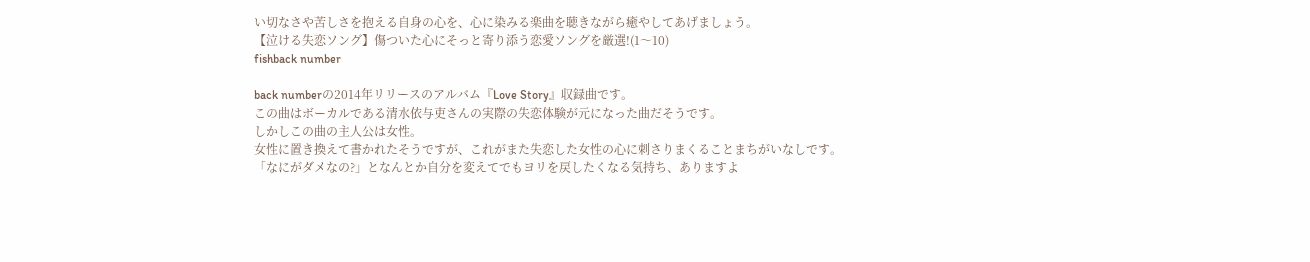い切なさや苦しさを抱える自身の心を、心に染みる楽曲を聴きながら癒やしてあげましょう。
【泣ける失恋ソング】傷ついた心にそっと寄り添う恋愛ソングを厳選!(1〜10)
fishback number

back numberの2014年リリースのアルバム『Love Story』収録曲です。
この曲はボーカルである清水依与吏さんの実際の失恋体験が元になった曲だそうです。
しかしこの曲の主人公は女性。
女性に置き換えて書かれたそうですが、これがまた失恋した女性の心に刺さりまくることまちがいなしです。
「なにがダメなの?」となんとか自分を変えてでもヨリを戻したくなる気持ち、ありますよ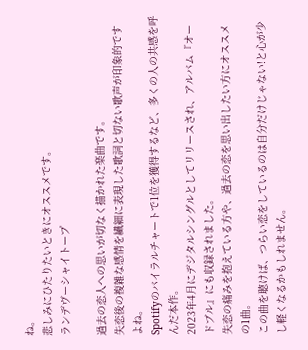ね。
悲しみにひたりたいときにオススメです。
ランデヴーシャイトープ

過去の恋人への思いが切なく描かれた楽曲です。
失恋後の複雑な感情を繊細に表現した歌詞と切ない歌声が印象的ですよね。
Spotifyのバイラルチャートで1位を獲得するなど、多くの人の共感を呼んだ本作。
2023年4月にデジタルシングルとしてリリースされ、アルバム『オードブル』にも収録されました。
失恋の痛みを抱えている方や、過去の恋を思い出したい方にオススメの1曲。
この曲を聴けば、つらい恋をしているのは自分だけじゃない!と心が少し軽くなるかもしれません。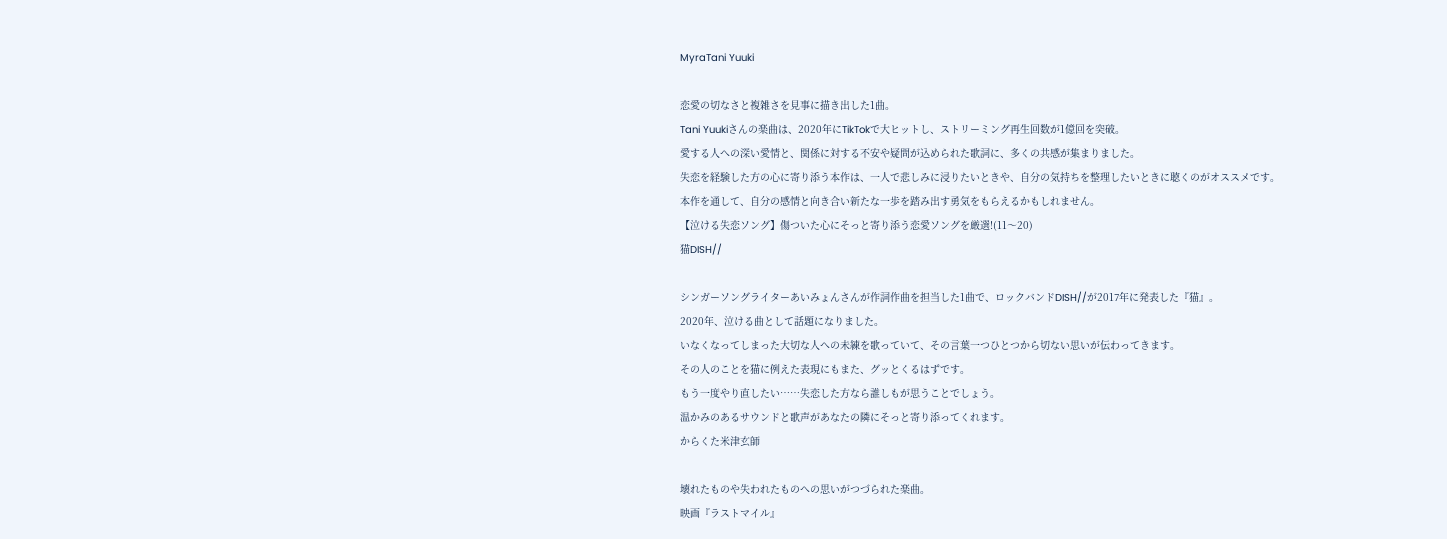MyraTani Yuuki

恋愛の切なさと複雑さを見事に描き出した1曲。
Tani Yuukiさんの楽曲は、2020年にTikTokで大ヒットし、ストリーミング再生回数が1億回を突破。
愛する人への深い愛情と、関係に対する不安や疑問が込められた歌詞に、多くの共感が集まりました。
失恋を経験した方の心に寄り添う本作は、一人で悲しみに浸りたいときや、自分の気持ちを整理したいときに聴くのがオススメです。
本作を通して、自分の感情と向き合い新たな一歩を踏み出す勇気をもらえるかもしれません。
【泣ける失恋ソング】傷ついた心にそっと寄り添う恋愛ソングを厳選!(11〜20)
猫DISH//

シンガーソングライターあいみょんさんが作詞作曲を担当した1曲で、ロックバンドDISH//が2017年に発表した『猫』。
2020年、泣ける曲として話題になりました。
いなくなってしまった大切な人への未練を歌っていて、その言葉一つひとつから切ない思いが伝わってきます。
その人のことを猫に例えた表現にもまた、グッとくるはずです。
もう一度やり直したい……失恋した方なら誰しもが思うことでしょう。
温かみのあるサウンドと歌声があなたの隣にそっと寄り添ってくれます。
からくた米津玄師

壊れたものや失われたものへの思いがつづられた楽曲。
映画『ラストマイル』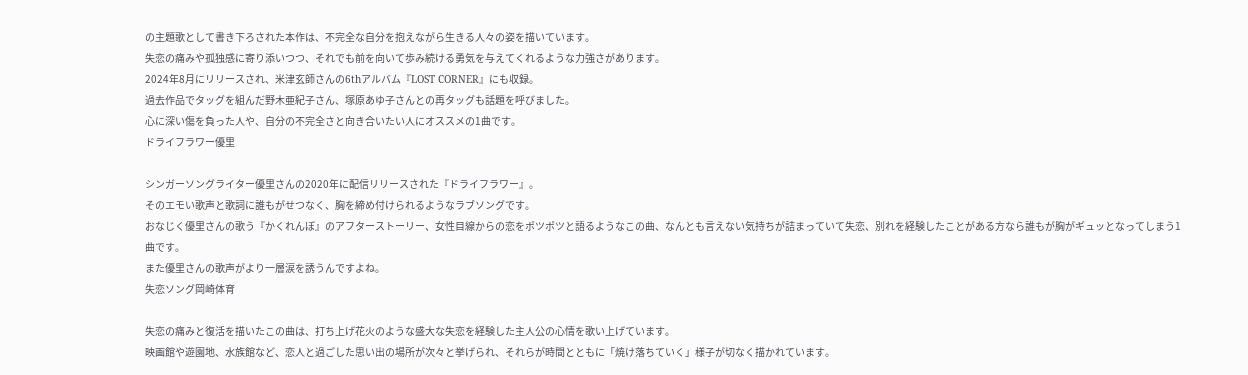の主題歌として書き下ろされた本作は、不完全な自分を抱えながら生きる人々の姿を描いています。
失恋の痛みや孤独感に寄り添いつつ、それでも前を向いて歩み続ける勇気を与えてくれるような力強さがあります。
2024年8月にリリースされ、米津玄師さんの6thアルバム『LOST CORNER』にも収録。
過去作品でタッグを組んだ野木亜紀子さん、塚原あゆ子さんとの再タッグも話題を呼びました。
心に深い傷を負った人や、自分の不完全さと向き合いたい人にオススメの1曲です。
ドライフラワー優里

シンガーソングライター優里さんの2020年に配信リリースされた『ドライフラワー』。
そのエモい歌声と歌詞に誰もがせつなく、胸を締め付けられるようなラブソングです。
おなじく優里さんの歌う『かくれんぼ』のアフターストーリー、女性目線からの恋をポツポツと語るようなこの曲、なんとも言えない気持ちが詰まっていて失恋、別れを経験したことがある方なら誰もが胸がギュッとなってしまう1曲です。
また優里さんの歌声がより一層涙を誘うんですよね。
失恋ソング岡崎体育

失恋の痛みと復活を描いたこの曲は、打ち上げ花火のような盛大な失恋を経験した主人公の心情を歌い上げています。
映画館や遊園地、水族館など、恋人と過ごした思い出の場所が次々と挙げられ、それらが時間とともに「焼け落ちていく」様子が切なく描かれています。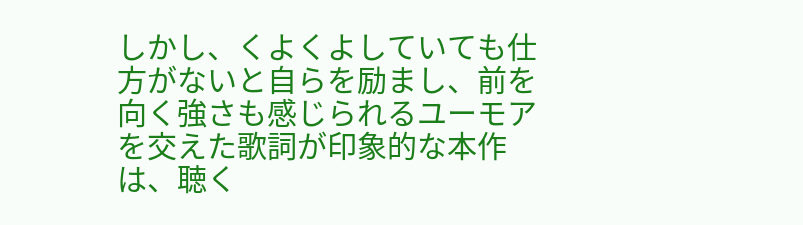しかし、くよくよしていても仕方がないと自らを励まし、前を向く強さも感じられるユーモアを交えた歌詞が印象的な本作は、聴く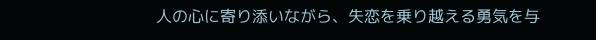人の心に寄り添いながら、失恋を乗り越える勇気を与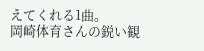えてくれる1曲。
岡崎体育さんの鋭い観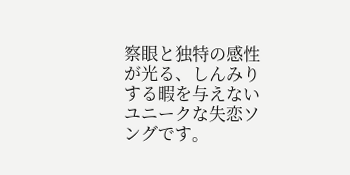察眼と独特の感性が光る、しんみりする暇を与えないユニークな失恋ソングです。